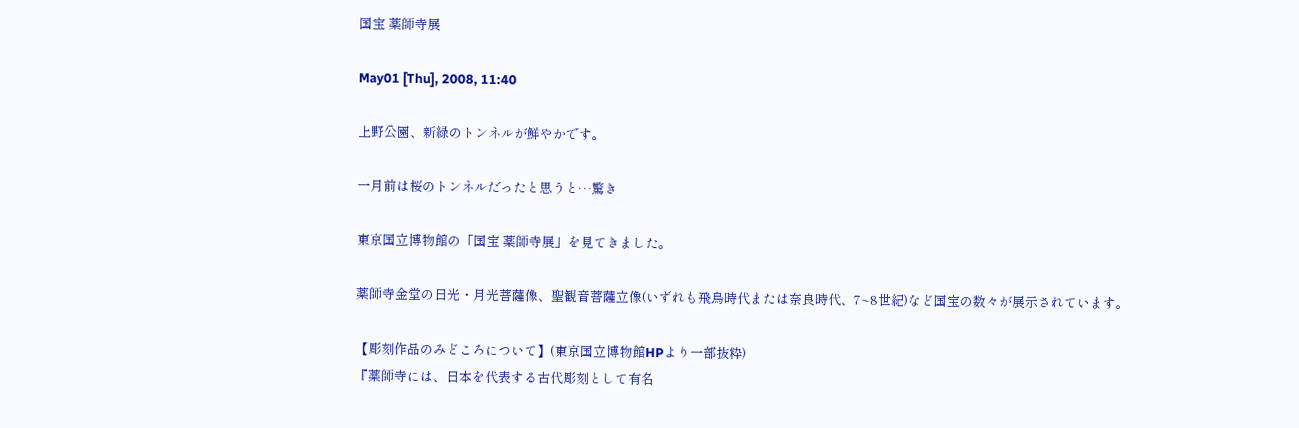国宝 薬師寺展

May01 [Thu], 2008, 11:40

上野公園、新緑のトンネルが鮮やかです。

一月前は桜のトンネルだったと思うと…驚き

東京国立博物館の「国宝 薬師寺展」を見てきました。

薬師寺金堂の日光・月光菩薩像、聖観音菩薩立像(いずれも飛鳥時代または奈良時代、7~8世紀)など国宝の数々が展示されています。

【彫刻作品のみどころについて】(東京国立博物館HPより一部抜粋)
『薬師寺には、日本を代表する古代彫刻として有名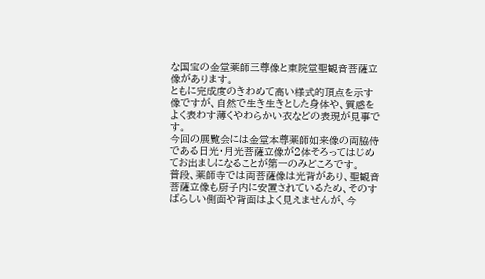な国宝の金堂薬師三尊像と東院堂聖観音菩薩立像があります。
ともに完成度のきわめて高い様式的頂点を示す像ですが、自然で生き生きとした身体や、質感をよく表わす薄くやわらかい衣などの表現が見事です。
今回の展覧会には金堂本尊薬師如来像の両脇侍である日光・月光菩薩立像が2体そろってはじめてお出ましになることが第一のみどころです。
普段、薬師寺では両菩薩像は光背があり、聖観音菩薩立像も厨子内に安置されているため、そのすばらしい側面や背面はよく見えませんが、今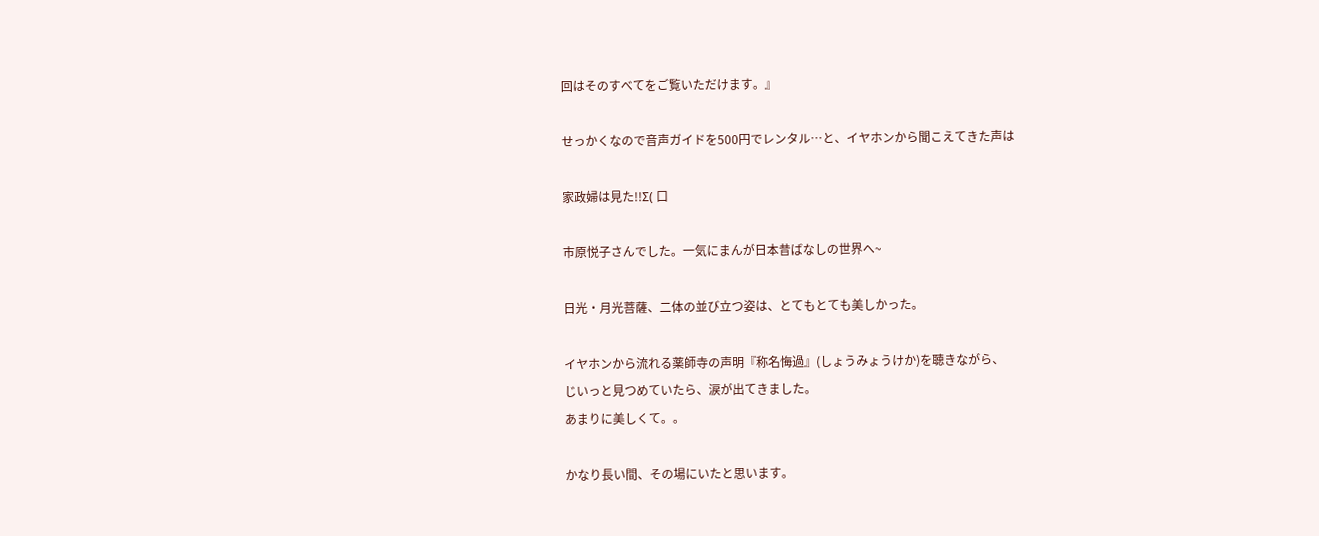回はそのすべてをご覧いただけます。』

せっかくなので音声ガイドを500円でレンタル…と、イヤホンから聞こえてきた声は

家政婦は見た!!Σ( 口

市原悦子さんでした。一気にまんが日本昔ばなしの世界へ~

日光・月光菩薩、二体の並び立つ姿は、とてもとても美しかった。

イヤホンから流れる薬師寺の声明『称名悔過』(しょうみょうけか)を聴きながら、
じいっと見つめていたら、涙が出てきました。
あまりに美しくて。。

かなり長い間、その場にいたと思います。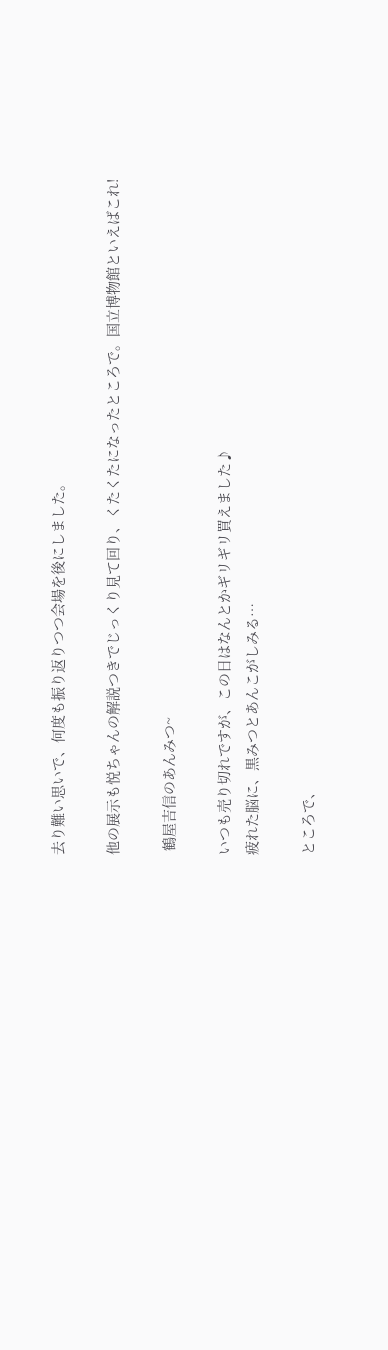去り難い思いで、何度も振り返りつつ会場を後にしました。

他の展示も悦ちゃんの解説つきでじっくり見て回り、くたくたになったところで。国立博物館といえばこれ!

 鶴屋吉信のあんみつ~

いつも売り切れですが、この日はなんとかギリギリ買えました♪
疲れた脳に、黒みつとあんこがしみる…

ところで、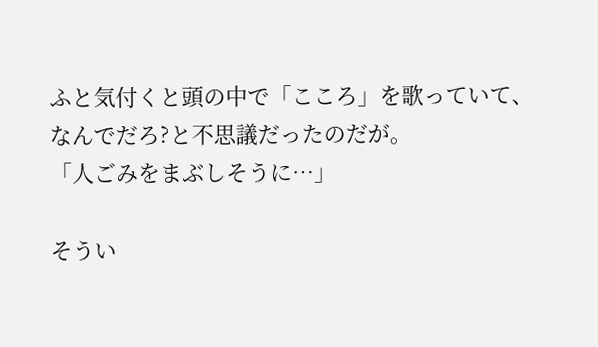ふと気付くと頭の中で「こころ」を歌っていて、なんでだろ?と不思議だったのだが。
「人ごみをまぶしそうに…」

そうい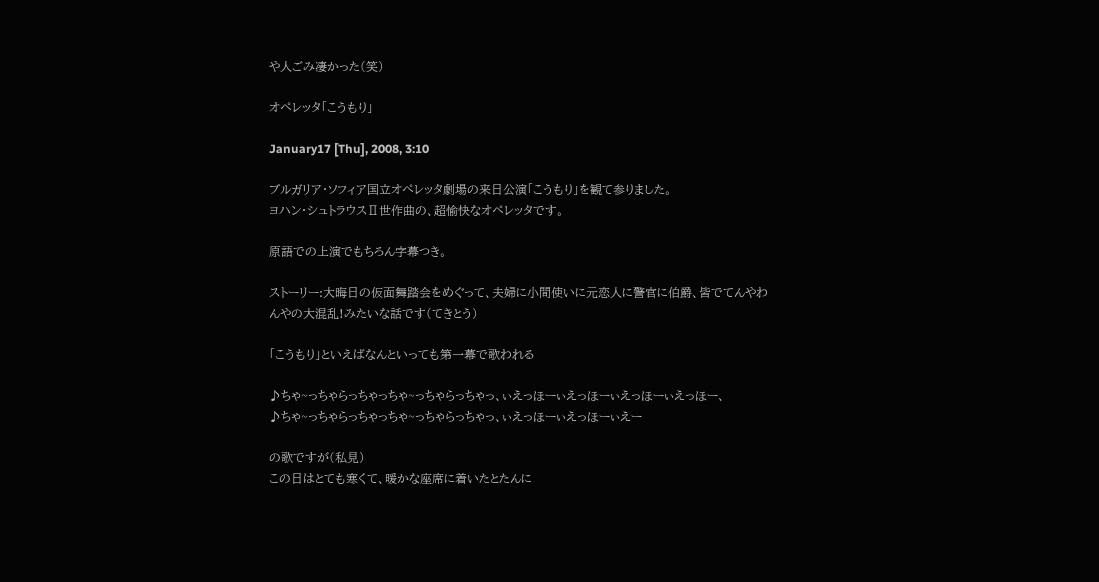や人ごみ凄かった(笑)

オペレッタ「こうもり」

January17 [Thu], 2008, 3:10

ブルガリア・ソフィア国立オペレッタ劇場の来日公演「こうもり」を観て参りました。
ヨハン・シュトラウスⅡ世作曲の、超愉快なオペレッタです。

原語での上演でもちろん字幕つき。

ストーリー:大晦日の仮面舞踏会をめぐって、夫婦に小間使いに元恋人に警官に伯爵、皆でてんやわんやの大混乱!みたいな話です(てきとう)

「こうもり」といえばなんといっても第一幕で歌われる

♪ちゃ~っちゃらっちゃっちゃ~っちゃらっちゃっ、ぃえっほーぃえっほーぃえっほーぃえっほー、
♪ちゃ~っちゃらっちゃっちゃ~っちゃらっちゃっ、ぃえっほーぃえっほーぃえー

の歌ですが(私見)
この日はとても寒くて、暖かな座席に着いたとたんに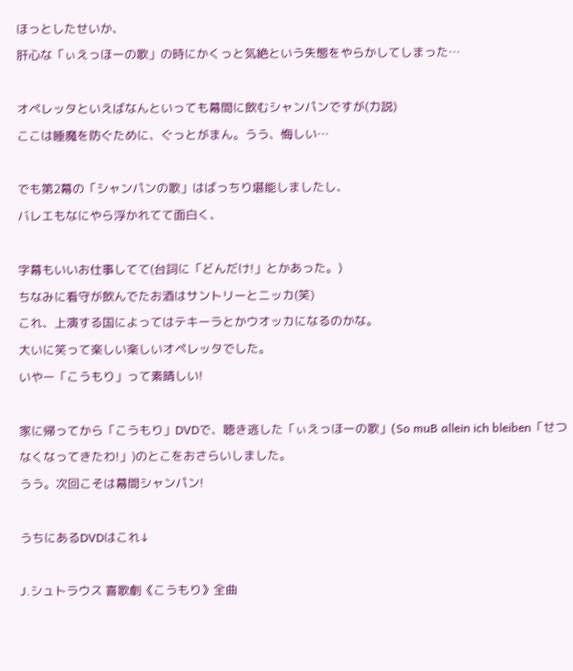ほっとしたせいか、
肝心な「ぃえっほーの歌」の時にかくっと気絶という失態をやらかしてしまった…

オペレッタといえばなんといっても幕間に飲むシャンパンですが(力説)
ここは睡魔を防ぐために、ぐっとがまん。うう、悔しい…

でも第2幕の「シャンパンの歌」はばっちり堪能しましたし、
バレエもなにやら浮かれてて面白く、

字幕もいいお仕事してて(台詞に「どんだけ!」とかあった。)
ちなみに看守が飲んでたお酒はサントリーとニッカ(笑)
これ、上演する国によってはテキーラとかウオッカになるのかな。
大いに笑って楽しい楽しいオペレッタでした。
いやー「こうもり」って素晴しい!

家に帰ってから「こうもり」DVDで、聴き逃した「ぃえっほーの歌」(So muB allein ich bleiben「せつなくなってきたわ!」)のとこをおさらいしました。
うう。次回こそは幕間シャンパン!

うちにあるDVDはこれ↓

J.シュトラウス 喜歌劇《こうもり》全曲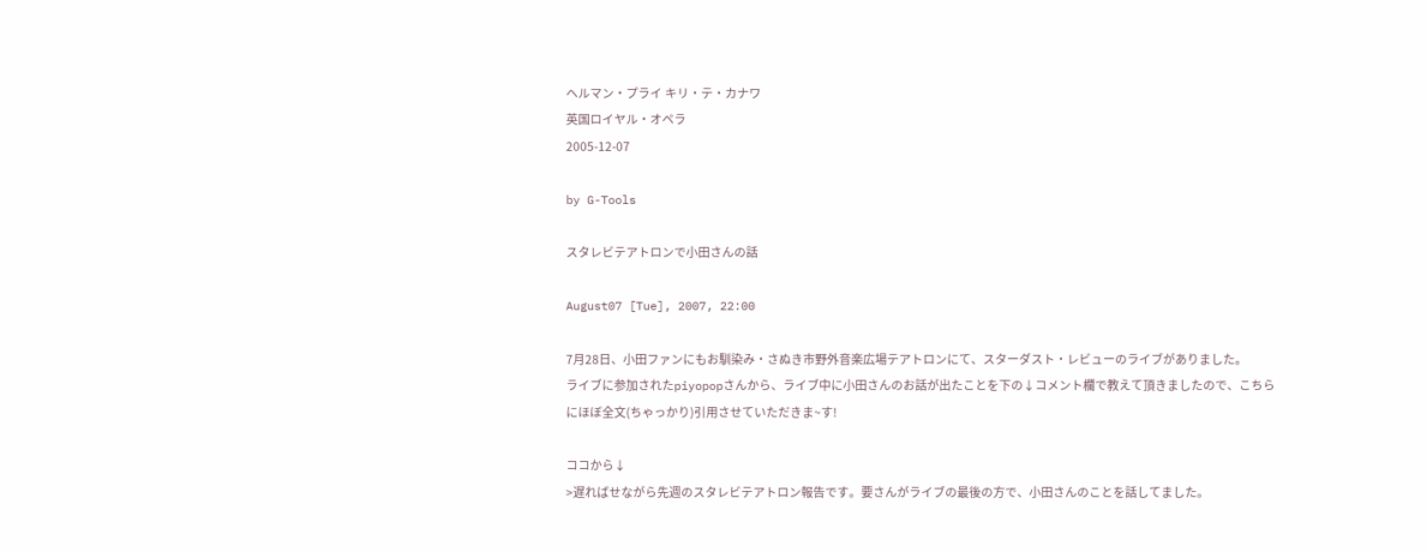ヘルマン・プライ キリ・テ・カナワ
英国ロイヤル・オペラ
2005-12-07

by G-Tools

スタレビテアトロンで小田さんの話

August07 [Tue], 2007, 22:00

7月28日、小田ファンにもお馴染み・さぬき市野外音楽広場テアトロンにて、スターダスト・レビューのライブがありました。
ライブに参加されたpiyopopさんから、ライブ中に小田さんのお話が出たことを下の↓コメント欄で教えて頂きましたので、こちらにほぼ全文(ちゃっかり)引用させていただきま~す!

ココから↓
>遅ればせながら先週のスタレビテアトロン報告です。要さんがライブの最後の方で、小田さんのことを話してました。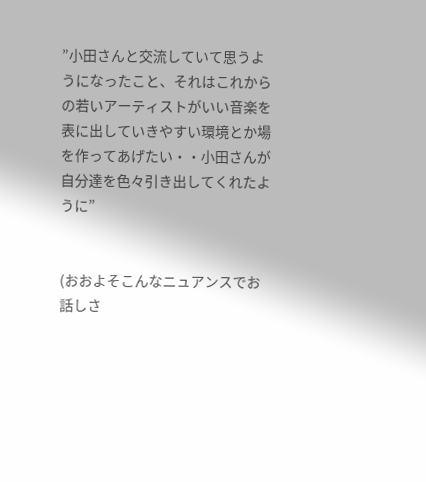”小田さんと交流していて思うようになったこと、それはこれからの若いアーティストがいい音楽を表に出していきやすい環境とか場を作ってあげたい・・小田さんが自分達を色々引き出してくれたように”


(おおよそこんなニュアンスでお話しさ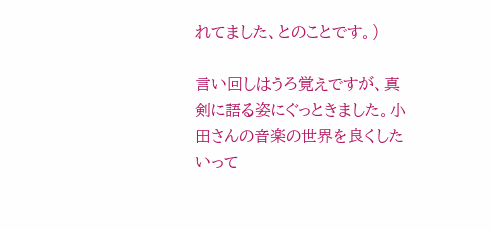れてました、とのことです。)

言い回しはうろ覚えですが、真剣に語る姿にぐっときました。小田さんの音楽の世界を良くしたいって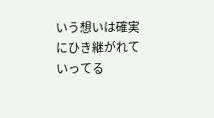いう想いは確実にひき継がれていってる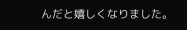んだと嬉しくなりました。